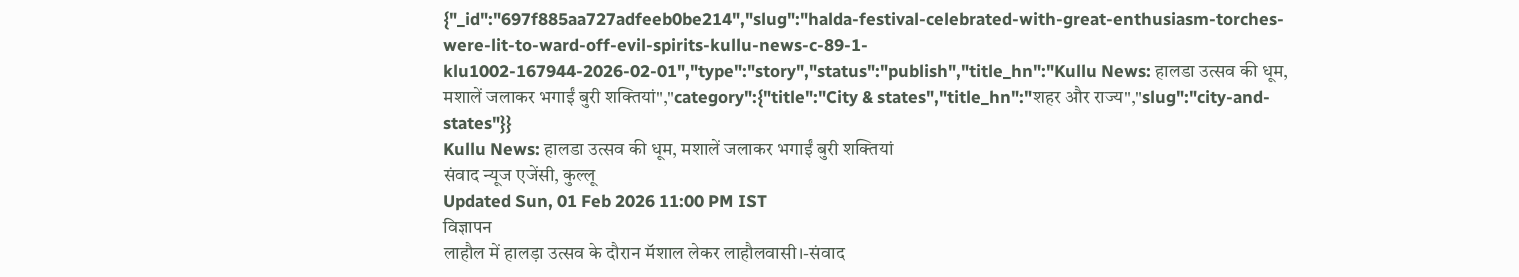{"_id":"697f885aa727adfeeb0be214","slug":"halda-festival-celebrated-with-great-enthusiasm-torches-were-lit-to-ward-off-evil-spirits-kullu-news-c-89-1-klu1002-167944-2026-02-01","type":"story","status":"publish","title_hn":"Kullu News: हालडा उत्सव की धूम, मशालें जलाकर भगाईं बुरी शक्तियां","category":{"title":"City & states","title_hn":"शहर और राज्य","slug":"city-and-states"}}
Kullu News: हालडा उत्सव की धूम, मशालें जलाकर भगाईं बुरी शक्तियां
संवाद न्यूज एजेंसी, कुल्लू
Updated Sun, 01 Feb 2026 11:00 PM IST
विज्ञापन
लाहौल में हालड़ा उत्सव के दौरान मॅशाल लेकर लाहौलवासी।-संवाद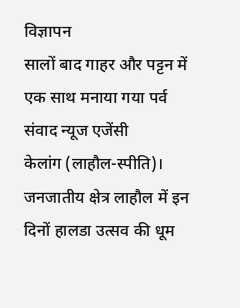विज्ञापन
सालों बाद गाहर और पट्टन में एक साथ मनाया गया पर्व
संवाद न्यूज एजेंसी
केलांग (लाहौल-स्पीति)। जनजातीय क्षेत्र लाहौल में इन दिनों हालडा उत्सव की धूम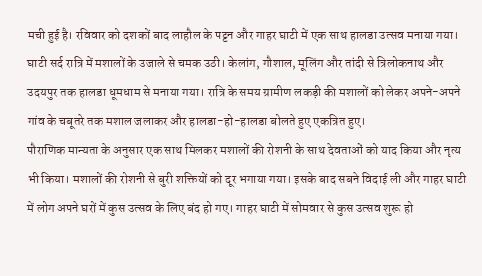मची हुई है। रविवार को दशकों बाद लाहौल के पट्टन और गाहर घाटी में एक साथ हालडा उत्सव मनाया गया।
घाटी सर्द रात्रि में मशालों के उजाले से चमक उठी। केलांग, गौशाल, मूलिंग और तांदी से त्रिलोकनाथ और उदयपुर तक हालडा धूमधाम से मनाया गया। रात्रि के समय ग्रामीण लकड़ी की मशालों को लेकर अपने-अपने गांव के चबूतरे तक मशाल जलाकर और हालडा-हो-हालडा बोलते हुए एकत्रित हुए।
पौराणिक मान्यता के अनुसार एक साथ मिलकर मशालों की रोशनी के साथ देवताओं को याद किया और नृत्य भी किया। मशालों की रोशनी से बुरी शक्तियों को दूर भगाया गया। इसके बाद सबने विदाई ली और गाहर घाटी में लोग अपने घरों में कुस उत्सव के लिए बंद हो गए। गाहर घाटी में सोमवार से कुस उत्सव शुरू हो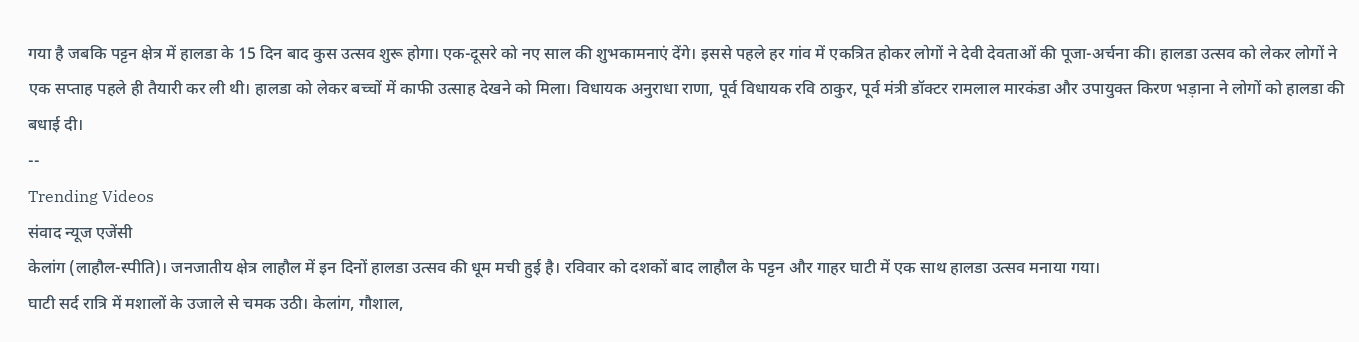गया है जबकि पट्टन क्षेत्र में हालडा के 15 दिन बाद कुस उत्सव शुरू होगा। एक-दूसरे को नए साल की शुभकामनाएं देंगे। इससे पहले हर गांव में एकत्रित होकर लोगों ने देवी देवताओं की पूजा-अर्चना की। हालडा उत्सव को लेकर लोगों ने एक सप्ताह पहले ही तैयारी कर ली थी। हालडा को लेकर बच्चों में काफी उत्साह देखने को मिला। विधायक अनुराधा राणा, पूर्व विधायक रवि ठाकुर, पूर्व मंत्री डॉक्टर रामलाल मारकंडा और उपायुक्त किरण भड़ाना ने लोगों को हालडा की बधाई दी।
--
Trending Videos
संवाद न्यूज एजेंसी
केलांग (लाहौल-स्पीति)। जनजातीय क्षेत्र लाहौल में इन दिनों हालडा उत्सव की धूम मची हुई है। रविवार को दशकों बाद लाहौल के पट्टन और गाहर घाटी में एक साथ हालडा उत्सव मनाया गया।
घाटी सर्द रात्रि में मशालों के उजाले से चमक उठी। केलांग, गौशाल,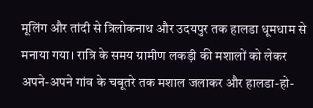मूलिंग और तांदी से त्रिलोकनाथ और उदयपुर तक हालडा धूमधाम से मनाया गया। रात्रि के समय ग्रामीण लकड़ी की मशालों को लेकर अपने-अपने गांव के चबूतरे तक मशाल जलाकर और हालडा-हो-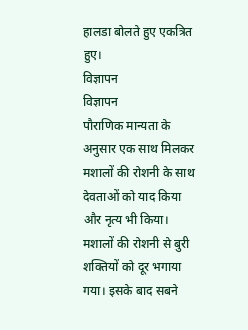हालडा बोलते हुए एकत्रित हुए।
विज्ञापन
विज्ञापन
पौराणिक मान्यता के अनुसार एक साथ मिलकर मशालों की रोशनी के साथ देवताओं को याद किया और नृत्य भी किया। मशालों की रोशनी से बुरी शक्तियों को दूर भगाया गया। इसके बाद सबने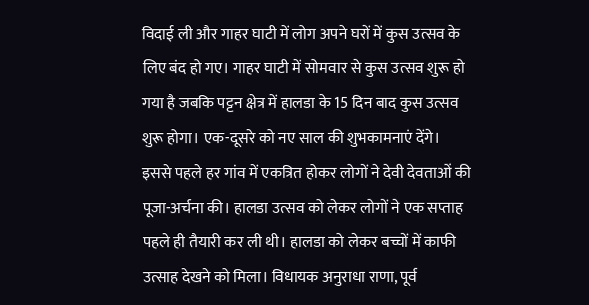विदाई ली और गाहर घाटी में लोग अपने घरों में कुस उत्सव के लिए बंद हो गए। गाहर घाटी में सोमवार से कुस उत्सव शुरू हो गया है जबकि पट्टन क्षेत्र में हालडा के 15 दिन बाद कुस उत्सव शुरू होगा। एक-दूसरे को नए साल की शुभकामनाएं देंगे। इससे पहले हर गांव में एकत्रित होकर लोगों ने देवी देवताओं की पूजा-अर्चना की। हालडा उत्सव को लेकर लोगों ने एक सप्ताह पहले ही तैयारी कर ली थी। हालडा को लेकर बच्चों में काफी उत्साह देखने को मिला। विधायक अनुराधा राणा, पूर्व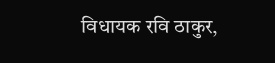विधायक रवि ठाकुर,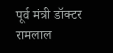पूर्व मंत्री डॉक्टर रामलाल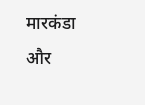मारकंडा और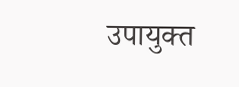उपायुक्त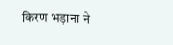किरण भड़ाना ने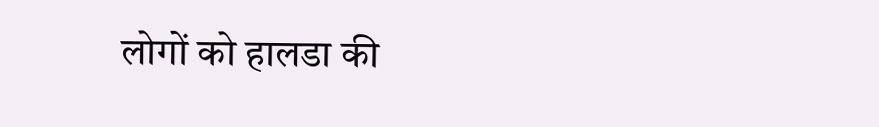लोगों को हालडा की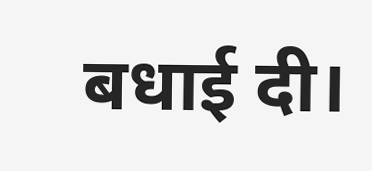बधाई दी।